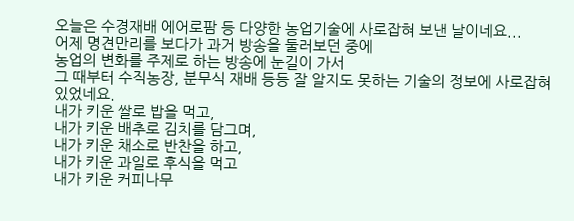오늘은 수경재배 에어로팜 등 다양한 농업기술에 사로잡혀 보낸 날이네요...
어제 명견만리를 보다가 과거 방송을 둘러보던 중에
농업의 변화를 주제로 하는 방송에 눈길이 가서
그 때부터 수직농장, 분무식 재배 등등 잘 알지도 못하는 기술의 정보에 사로잡혀있었네요.
내가 키운 쌀로 밥을 먹고,
내가 키운 배추로 김치를 담그며,
내가 키운 채소로 반찬을 하고,
내가 키운 과일로 후식을 먹고
내가 키운 커피나무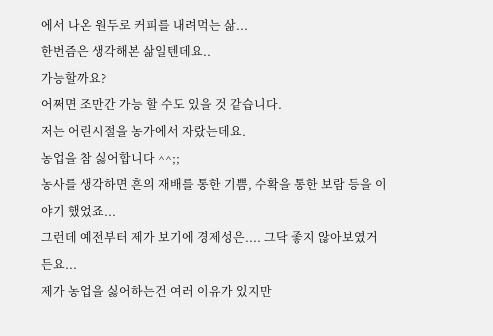에서 나온 원두로 커피를 내려먹는 삶...
한번즘은 생각해본 삶일텐데요..
가능할까요?
어쩌면 조만간 가능 할 수도 있을 것 같습니다.
저는 어린시절을 농가에서 자랐는데요.
농업을 참 싫어합니다 ^^;;
농사를 생각하면 흔의 재배를 통한 기쁨, 수확을 통한 보람 등을 이야기 했었죠...
그런데 예전부터 제가 보기에 경제성은.... 그닥 좋지 않아보였거든요...
제가 농업을 싫어하는건 여러 이유가 있지만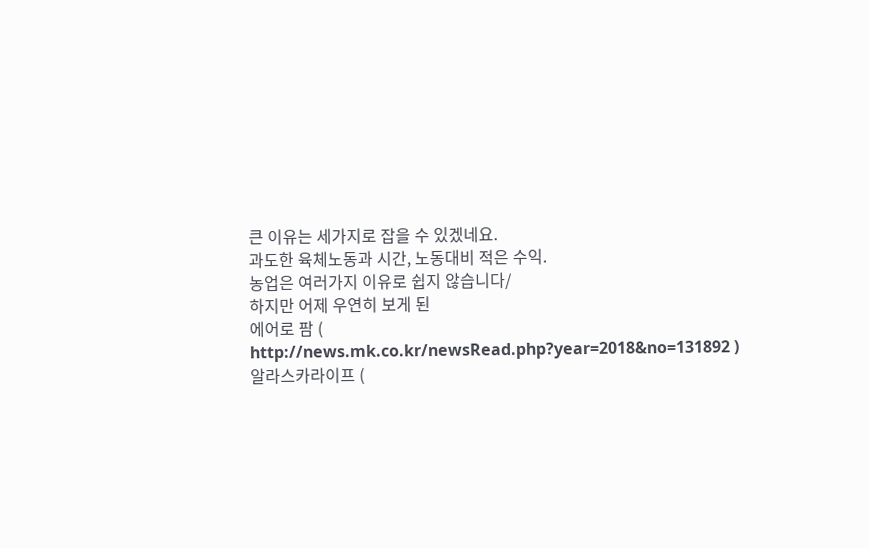큰 이유는 세가지로 잡을 수 있겠네요.
과도한 육체노동과 시간, 노동대비 적은 수익.
농업은 여러가지 이유로 쉽지 않습니다/
하지만 어제 우연히 보게 된
에어로 팜 ( http://news.mk.co.kr/newsRead.php?year=2018&no=131892 )
알라스카라이프 (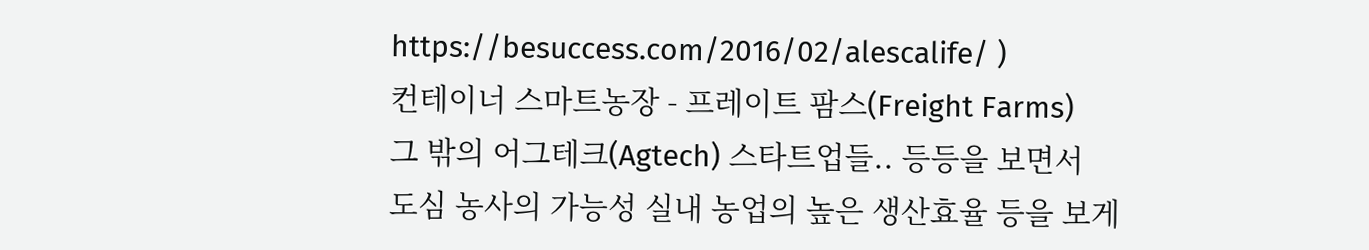https://besuccess.com/2016/02/alescalife/ )
컨테이너 스마트농장 - 프레이트 팜스(Freight Farms)
그 밖의 어그테크(Agtech) 스타트업들.. 등등을 보면서
도심 농사의 가능성 실내 농업의 높은 생산효율 등을 보게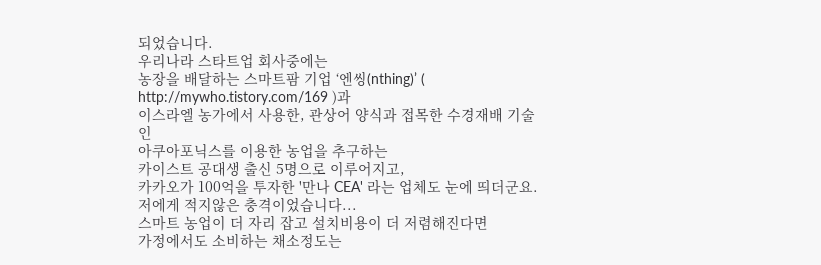되었습니다.
우리나라 스타트업 회사중에는
농장을 배달하는 스마트팜 기업 ‘엔씽(nthing)’ ( http://mywho.tistory.com/169 )과
이스라엘 농가에서 사용한, 관상어 양식과 접목한 수경재배 기술인
아쿠아포닉스를 이용한 농업을 추구하는
카이스트 공대생 출신 5명으로 이루어지고,
카카오가 100억을 투자한 '만나 CEA' 라는 업체도 눈에 띄더군요.
저에게 적지않은 충격이었습니다...
스마트 농업이 더 자리 잡고 설치비용이 더 저렴해진다면
가정에서도 소비하는 채소정도는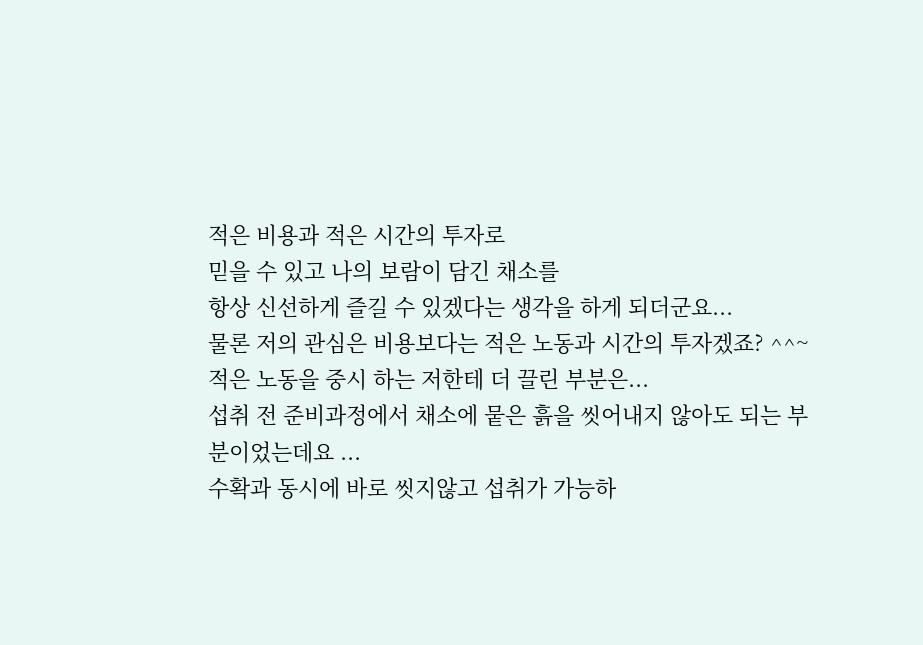적은 비용과 적은 시간의 투자로
믿을 수 있고 나의 보람이 담긴 채소를
항상 신선하게 즐길 수 있겠다는 생각을 하게 되더군요...
물론 저의 관심은 비용보다는 적은 노동과 시간의 투자겠죠? ^^~
적은 노동을 중시 하는 저한테 더 끌린 부분은...
섭취 전 준비과정에서 채소에 뭍은 흙을 씻어내지 않아도 되는 부분이었는데요 ...
수확과 동시에 바로 씻지않고 섭취가 가능하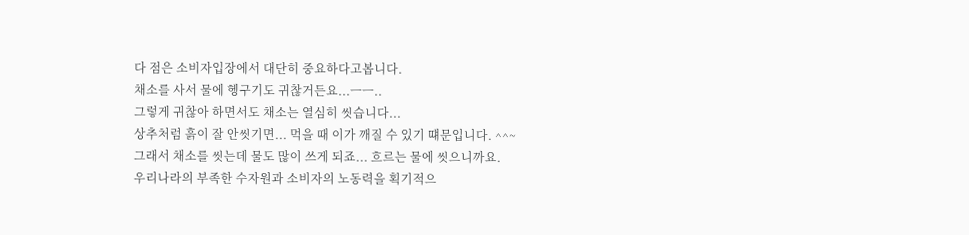다 점은 소비자입장에서 대단히 중요하다고봅니다.
채소를 사서 물에 헹구기도 귀찮거든요...ㅡㅡ..
그렇게 귀찮아 하면서도 채소는 열심히 씻습니다...
상추처럼 흙이 잘 안씻기면... 먹을 때 이가 깨질 수 있기 떄문입니다. ^^~
그래서 채소를 씻는데 물도 많이 쓰게 되죠... 흐르는 물에 씻으니까요.
우리나라의 부족한 수자원과 소비자의 노동력을 획기적으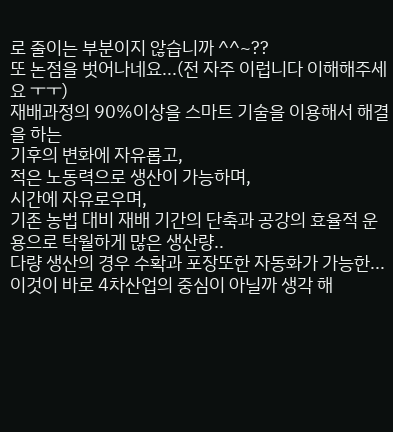로 줄이는 부분이지 않습니까 ^^~??
또 논점을 벗어나네요...(전 자주 이럽니다 이해해주세요 ㅜㅜ)
재배과정의 90%이상을 스마트 기술을 이용해서 해결을 하는
기후의 변화에 자유롭고,
적은 노동력으로 생산이 가능하며,
시간에 자유로우며,
기존 농법 대비 재배 기간의 단축과 공강의 효율적 운용으로 탁월하게 많은 생산량..
다량 생산의 경우 수확과 포장또한 자동화가 가능한...
이것이 바로 4차산업의 중심이 아닐까 생각 해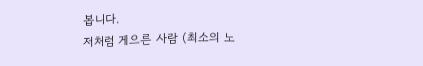봅니다.
저처럼 게으른 사람 (최소의 노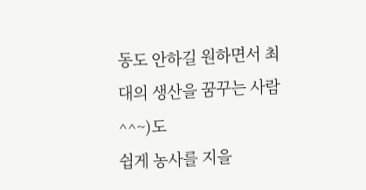동도 안하길 원하면서 최대의 생산을 꿈꾸는 사람^^~)도
쉽게 농사를 지을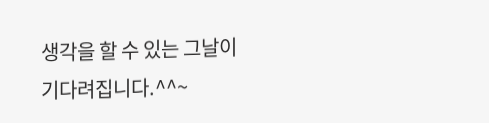생각을 할 수 있는 그날이 기다려집니다.^^~